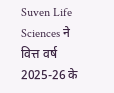Suven Life Sciences ने वित्त वर्ष 2025-26 के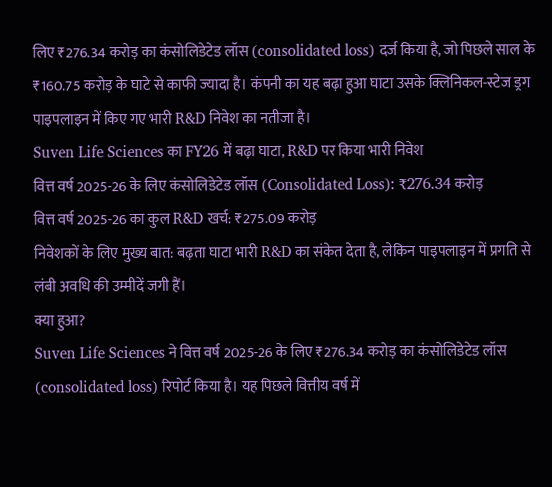लिए ₹276.34 करोड़ का कंसोलिडेटेड लॉस (consolidated loss) दर्ज किया है, जो पिछले साल के ₹160.75 करोड़ के घाटे से काफी ज्यादा है। कंपनी का यह बढ़ा हुआ घाटा उसके क्लिनिकल-स्टेज ड्रग पाइपलाइन में किए गए भारी R&D निवेश का नतीजा है।
Suven Life Sciences का FY26 में बढ़ा घाटा, R&D पर किया भारी निवेश
वित्त वर्ष 2025-26 के लिए कंसोलिडेटेड लॉस (Consolidated Loss): ₹276.34 करोड़
वित्त वर्ष 2025-26 का कुल R&D खर्च: ₹275.09 करोड़
निवेशकों के लिए मुख्य बात: बढ़ता घाटा भारी R&D का संकेत देता है, लेकिन पाइपलाइन में प्रगति से लंबी अवधि की उम्मीदें जगी हैं।
क्या हुआ?
Suven Life Sciences ने वित्त वर्ष 2025-26 के लिए ₹276.34 करोड़ का कंसोलिडेटेड लॉस (consolidated loss) रिपोर्ट किया है। यह पिछले वित्तीय वर्ष में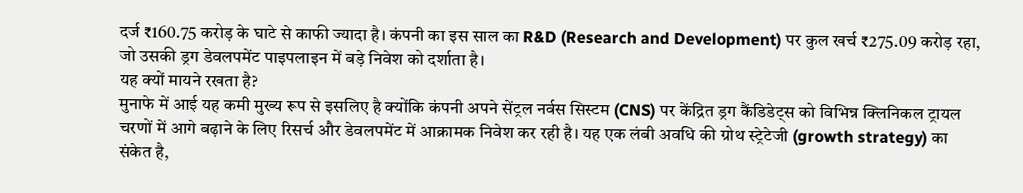दर्ज ₹160.75 करोड़ के घाटे से काफी ज्यादा है। कंपनी का इस साल का R&D (Research and Development) पर कुल खर्च ₹275.09 करोड़ रहा, जो उसकी ड्रग डेवलपमेंट पाइपलाइन में बड़े निवेश को दर्शाता है।
यह क्यों मायने रखता है?
मुनाफे में आई यह कमी मुख्य रूप से इसलिए है क्योंकि कंपनी अपने सेंट्रल नर्वस सिस्टम (CNS) पर केंद्रित ड्रग कैंडिडेट्स को विभिन्न क्लिनिकल ट्रायल चरणों में आगे बढ़ाने के लिए रिसर्च और डेवलपमेंट में आक्रामक निवेश कर रही है। यह एक लंबी अवधि की ग्रोथ स्ट्रेटेजी (growth strategy) का संकेत है,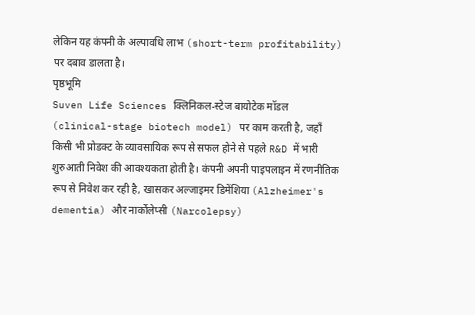लेकिन यह कंपनी के अल्पावधि लाभ (short-term profitability) पर दबाव डालता है।
पृष्ठभूमि
Suven Life Sciences क्लिनिकल-स्टेज बायोटेक मॉडल (clinical-stage biotech model) पर काम करती है, जहाँ किसी भी प्रोडक्ट के व्यावसायिक रूप से सफल होने से पहले R&D में भारी शुरुआती निवेश की आवश्यकता होती है। कंपनी अपनी पाइपलाइन में रणनीतिक रूप से निवेश कर रही है, खासकर अल्जाइमर डिमेंशिया (Alzheimer's dementia) और नार्कोलेप्सी (Narcolepsy)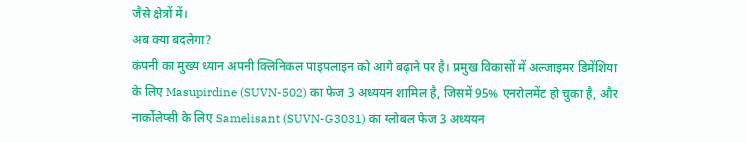जैसे क्षेत्रों में।
अब क्या बदलेगा?
कंपनी का मुख्य ध्यान अपनी क्लिनिकल पाइपलाइन को आगे बढ़ाने पर है। प्रमुख विकासों में अल्जाइमर डिमेंशिया के लिए Masupirdine (SUVN-502) का फेज 3 अध्ययन शामिल है, जिसमें 95% एनरोलमेंट हो चुका है, और नार्कोलेप्सी के लिए Samelisant (SUVN-G3031) का ग्लोबल फेज 3 अध्ययन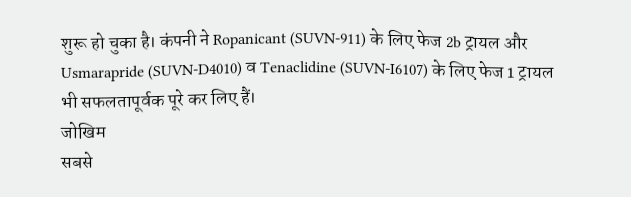शुरू हो चुका है। कंपनी ने Ropanicant (SUVN-911) के लिए फेज 2b ट्रायल और Usmarapride (SUVN-D4010) व Tenaclidine (SUVN-I6107) के लिए फेज 1 ट्रायल भी सफलतापूर्वक पूरे कर लिए हैं।
जोखिम
सबसे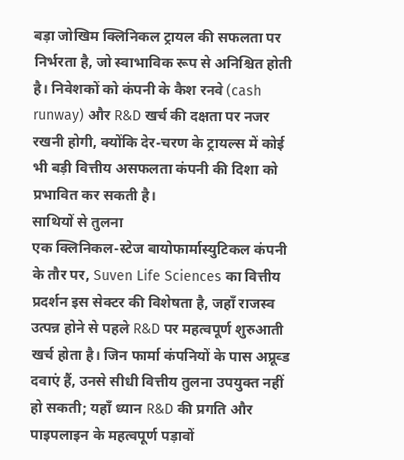बड़ा जोखिम क्लिनिकल ट्रायल की सफलता पर निर्भरता है, जो स्वाभाविक रूप से अनिश्चित होती है। निवेशकों को कंपनी के कैश रनवे (cash runway) और R&D खर्च की दक्षता पर नजर रखनी होगी, क्योंकि देर-चरण के ट्रायल्स में कोई भी बड़ी वित्तीय असफलता कंपनी की दिशा को प्रभावित कर सकती है।
साथियों से तुलना
एक क्लिनिकल-स्टेज बायोफार्मास्युटिकल कंपनी के तौर पर, Suven Life Sciences का वित्तीय प्रदर्शन इस सेक्टर की विशेषता है, जहाँ राजस्व उत्पन्न होने से पहले R&D पर महत्वपूर्ण शुरुआती खर्च होता है। जिन फार्मा कंपनियों के पास अप्रूव्ड दवाएं हैं, उनसे सीधी वित्तीय तुलना उपयुक्त नहीं हो सकती; यहाँ ध्यान R&D की प्रगति और पाइपलाइन के महत्वपूर्ण पड़ावों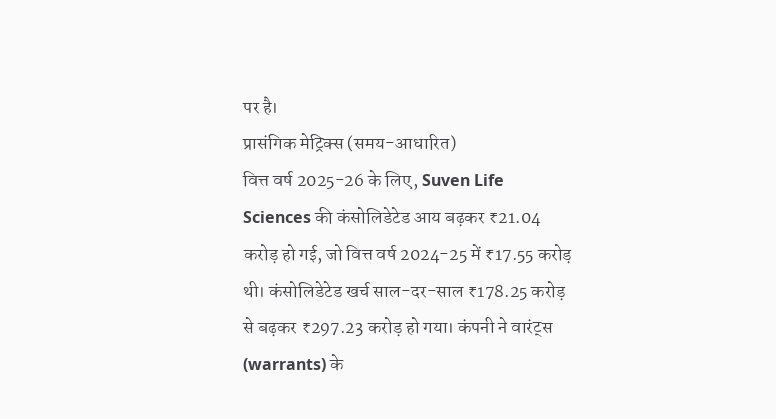पर है।
प्रासंगिक मेट्रिक्स (समय-आधारित)
वित्त वर्ष 2025-26 के लिए, Suven Life Sciences की कंसोलिडेटेड आय बढ़कर ₹21.04 करोड़ हो गई, जो वित्त वर्ष 2024-25 में ₹17.55 करोड़ थी। कंसोलिडेटेड खर्च साल-दर-साल ₹178.25 करोड़ से बढ़कर ₹297.23 करोड़ हो गया। कंपनी ने वारंट्स (warrants) के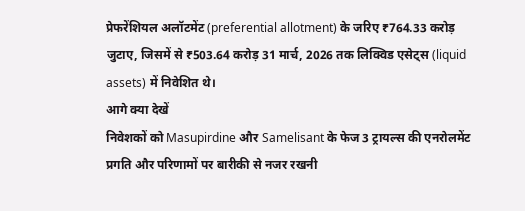प्रेफरेंशियल अलॉटमेंट (preferential allotment) के जरिए ₹764.33 करोड़ जुटाए, जिसमें से ₹503.64 करोड़ 31 मार्च, 2026 तक लिक्विड एसेट्स (liquid assets) में निवेशित थे।
आगे क्या देखें
निवेशकों को Masupirdine और Samelisant के फेज 3 ट्रायल्स की एनरोलमेंट प्रगति और परिणामों पर बारीकी से नजर रखनी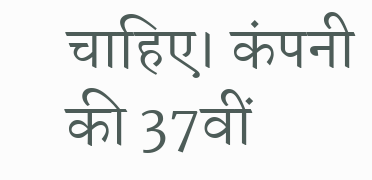चाहिए। कंपनी की 37वीं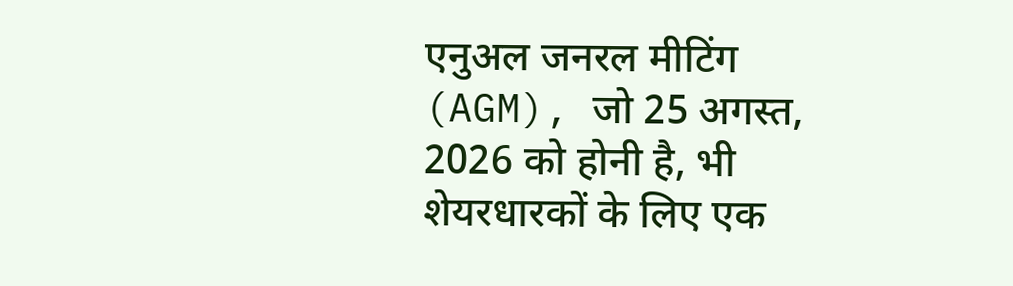एनुअल जनरल मीटिंग (AGM), जो 25 अगस्त, 2026 को होनी है, भी शेयरधारकों के लिए एक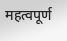महत्वपूर्ण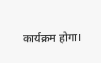कार्यक्रम होगा।